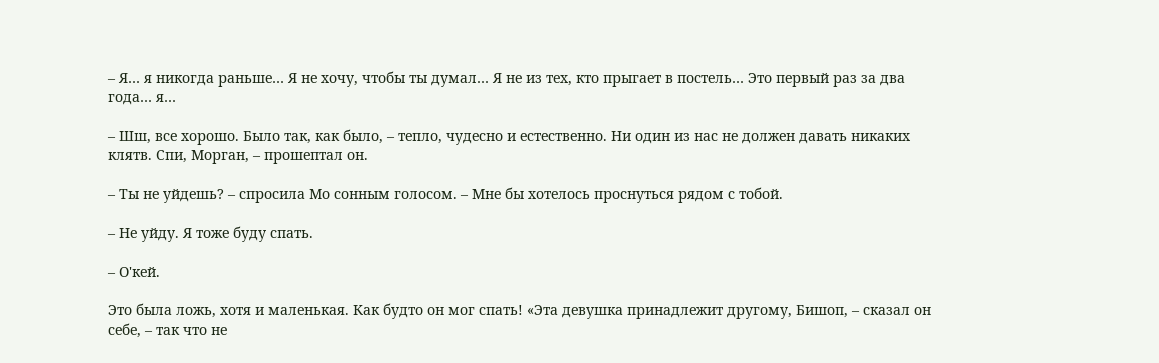– Я… я никогда раньше… Я не хочу, чтобы ты думал… Я не из тех, кто прыгает в постель… Это первый раз за два года… я…

– Шш, все хорошо. Было так, как было, – тепло, чудесно и естественно. Ни один из нас не должен давать никаких клятв. Спи, Морган, – прошептал он.

– Ты не уйдешь? – спросила Мо сонным голосом. – Мне бы хотелось проснуться рядом с тобой.

– Не уйду. Я тоже буду спать.

– О'кей.

Это была ложь, хотя и маленькая. Как будто он мог спать! «Эта девушка принадлежит другому, Бишоп, – сказал он себе, – так что не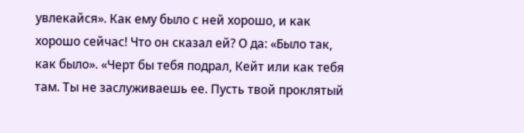увлекайся». Как ему было с ней хорошо, и как хорошо сейчас! Что он сказал ей? О да: «Было так, как было». «Черт бы тебя подрал, Кейт или как тебя там. Ты не заслуживаешь ее. Пусть твой проклятый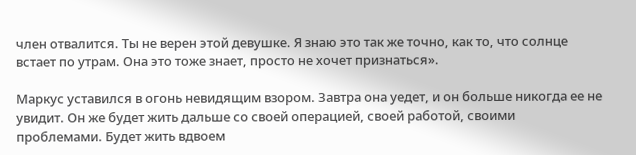член отвалится. Ты не верен этой девушке. Я знаю это так же точно, как то, что солнце встает по утрам. Она это тоже знает, просто не хочет признаться».

Маркус уставился в огонь невидящим взором. Завтра она уедет, и он больше никогда ее не увидит. Он же будет жить дальше со своей операцией, своей работой, своими проблемами. Будет жить вдвоем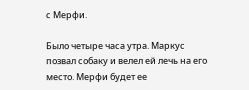с Мерфи.

Было четыре часа утра. Маркус позвал собаку и велел ей лечь на его место. Мерфи будет ее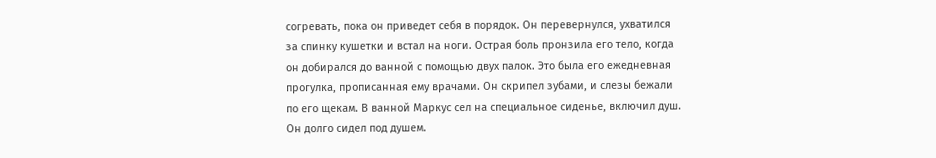согревать, пока он приведет себя в порядок. Он перевернулся, ухватился за спинку кушетки и встал на ноги. Острая боль пронзила его тело, когда он добирался до ванной с помощью двух палок. Это была его ежедневная прогулка, прописанная ему врачами. Он скрипел зубами, и слезы бежали по его щекам. В ванной Маркус сел на специальное сиденье, включил душ. Он долго сидел под душем.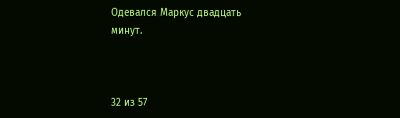Одевался Маркус двадцать минут.



32 из 57